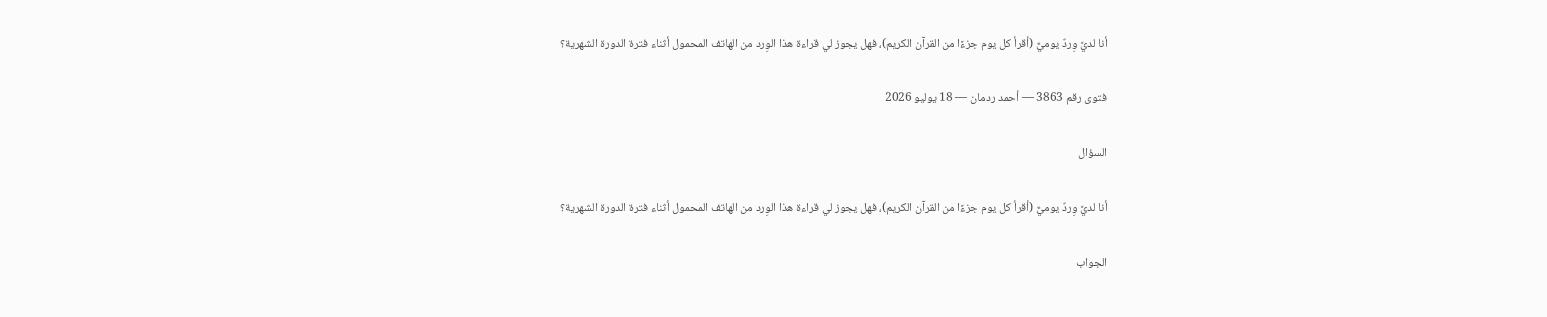أنا لديَّ وِردٌ يوميٌّ (أقرأ كل يوم جزءًا من القرآن الكريم)، فهل يجوز لي قراءة هذا الوِرد من الهاتف المحمول أثناء فترة الدورة الشهرية؟

فتوى رقم 3863 — أحمد ردمان — 18 يوليو 2026

السؤال

أنا لديَّ وِردٌ يوميٌّ (أقرأ كل يوم جزءًا من القرآن الكريم)، فهل يجوز لي قراءة هذا الوِرد من الهاتف المحمول أثناء فترة الدورة الشهرية؟

الجواب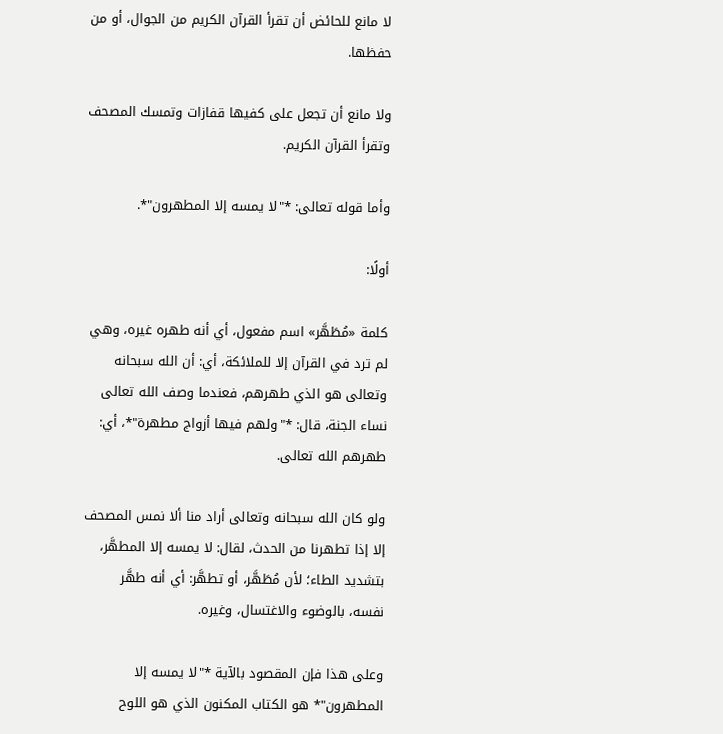لا مانع للحائض أن تقرأ القرآن الكريم من الجوال، أو من حفظها.

ولا مانع أن تجعل على كفيها قفازات وتمسك المصحف وتقرأ القرآن الكريم.

وأما قوله تعالى: *"لا يمسه إلا المطهرون"*.

أولًا:

كلمة «مُطَهَّر» اسم مفعول، أي أنه طهره غيره، وهي لم ترد في القرآن إلا للملائكة، أي: أن الله سبحانه وتعالى هو الذي طهرهم، فعندما وصف الله تعالى نساء الجنة، قال: *"ولهم فيها أزواج مطهرة"*، أي: طهرهم الله تعالى.

ولو كان الله سبحانه وتعالى أراد منا ألا نمس المصحف إلا إذا تطهرنا من الحدث، لقال: لا يمسه إلا المطهَّر، بتشديد الطاء؛ لأن مُطَهَّر، أو تطهَّر: أي أنه طهَّر نفسه، بالوضوء والاغتسال، وغيره.

وعلى هذا فإن المقصود بالآية *"لا يمسه إلا المطهرون"* هو الكتاب المكنون الذي هو اللوح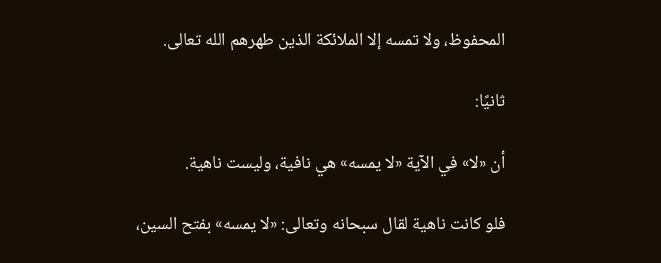المحفوظ، ولا تمسه إلا الملائكة الذين طهرهم الله تعالى.

ثانيًا:

أن «لا» في الآية «لا يمسه» هي نافية، وليست ناهية.

فلو كانت ناهية لقال سبحانه وتعالى: «لا يمسه» بفتح السين،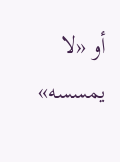أو «لا يمسسه»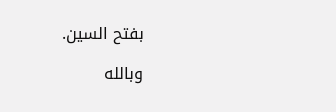بفتح السين.

وبالله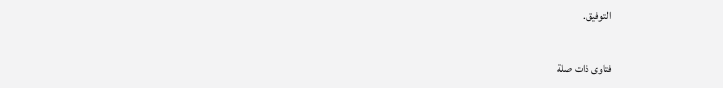التوفيق.

فتاوى ذات صلة